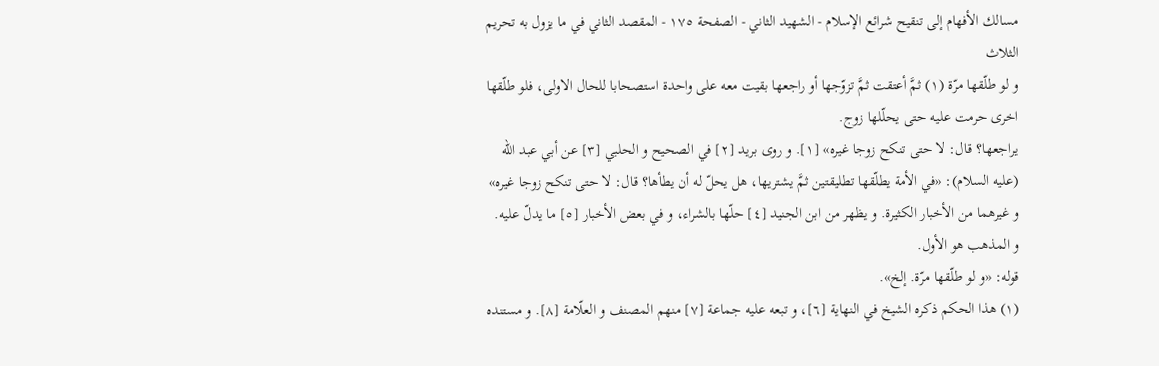مسالك الأفهام إلى تنقيح شرائع الإسلام - الشهيد الثاني - الصفحة ١٧٥ - المقصد الثاني في ما يزول به تحريم الثلاث
و لو طلّقها مرّة (١) ثمَّ أعتقت ثمَّ تزوّجها أو راجعها بقيت معه على واحدة استصحابا للحال الاولى، فلو طلّقها اخرى حرمت عليه حتى يحلّلها زوج.
يراجعها؟ قال: لا حتى تنكح زوجا غيره» [١]. و روى بريد [٢] في الصحيح و الحلبي [٣] عن أبي عبد اللّه (عليه السلام): «في الأمة يطلّقها تطليقتين ثمَّ يشتريها، هل يحلّ له أن يطأها؟ قال: لا حتى تنكح زوجا غيره» و غيرهما من الأخبار الكثيرة. و يظهر من ابن الجنيد [٤] حلّها بالشراء، و في بعض الأخبار [٥] ما يدلّ عليه. و المذهب هو الأول.
قوله: «و لو طلّقها مرّة. إلخ».
(١) هذا الحكم ذكره الشيخ في النهاية [٦]، و تبعه عليه جماعة [٧] منهم المصنف و العلّامة [٨]. و مستنده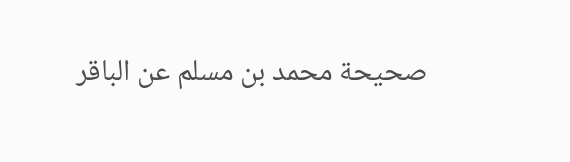صحيحة محمد بن مسلم عن الباقر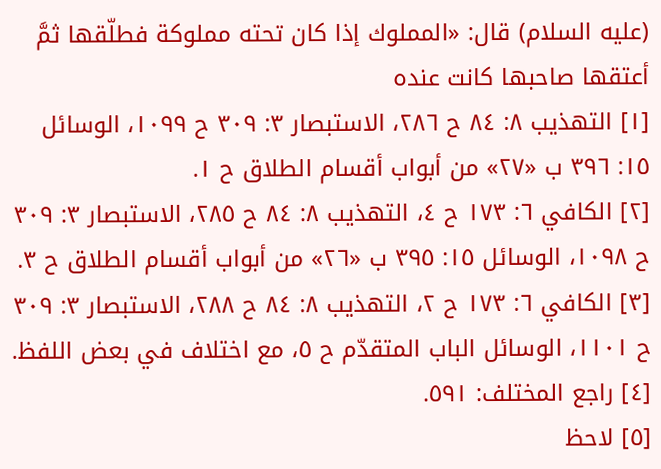(عليه السلام) قال: «المملوك إذا كان تحته مملوكة فطلّقها ثمَّ أعتقها صاحبها كانت عنده
[١] التهذيب ٨: ٨٤ ح ٢٨٦، الاستبصار ٣: ٣٠٩ ح ١٠٩٩، الوسائل ١٥: ٣٩٦ ب «٢٧» من أبواب أقسام الطلاق ح ١.
[٢] الكافي ٦: ١٧٣ ح ٤، التهذيب ٨: ٨٤ ح ٢٨٥، الاستبصار ٣: ٣٠٩ ح ١٠٩٨، الوسائل ١٥: ٣٩٥ ب «٢٦» من أبواب أقسام الطلاق ح ٣.
[٣] الكافي ٦: ١٧٣ ح ٢، التهذيب ٨: ٨٤ ح ٢٨٨، الاستبصار ٣: ٣٠٩ ح ١١٠١، الوسائل الباب المتقدّم ح ٥، مع اختلاف في بعض اللفظ.
[٤] راجع المختلف: ٥٩١.
[٥] لاحظ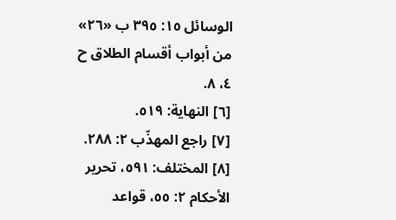الوسائل ١٥: ٣٩٥ ب «٢٦» من أبواب أقسام الطلاق ح ٤، ٨.
[٦] النهاية: ٥١٩.
[٧] راجع المهذّب ٢: ٢٨٨.
[٨] المختلف: ٥٩١، تحرير الأحكام ٢: ٥٥، قواعد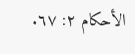الأحكام ٢: ٦٧.